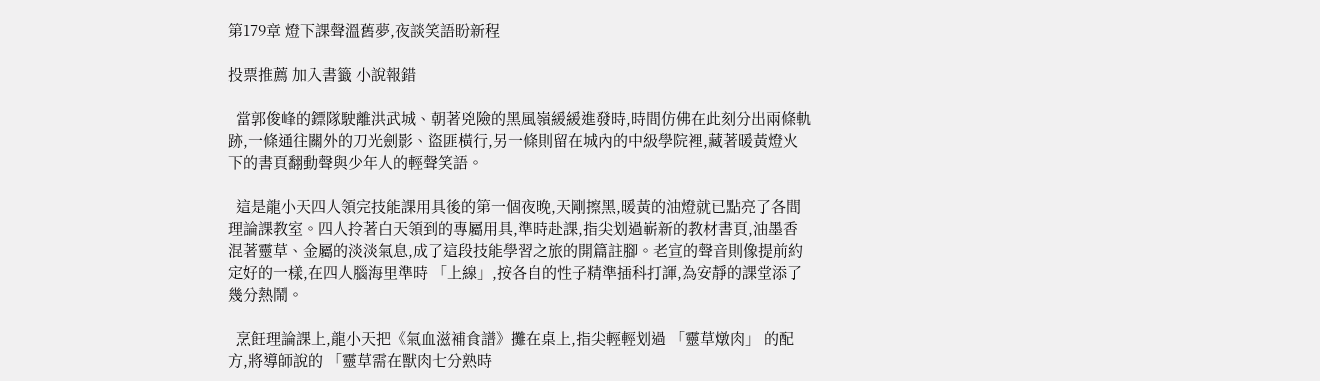第179章 燈下課聲溫舊夢,夜談笑語盼新程

投票推薦 加入書籤 小說報錯

  當郭俊峰的鏢隊駛離洪武城、朝著兇險的黑風嶺緩緩進發時,時間仿佛在此刻分出兩條軌跡,一條通往關外的刀光劍影、盜匪橫行,另一條則留在城內的中級學院裡,藏著暖黃燈火下的書頁翻動聲與少年人的輕聲笑語。

  這是龍小天四人領完技能課用具後的第一個夜晚,天剛擦黑,暖黃的油燈就已點亮了各間理論課教室。四人拎著白天領到的專屬用具,準時赴課,指尖划過嶄新的教材書頁,油墨香混著靈草、金屬的淡淡氣息,成了這段技能學習之旅的開篇註腳。老宣的聲音則像提前約定好的一樣,在四人腦海里準時 「上線」,按各自的性子精準插科打諢,為安靜的課堂添了幾分熱鬧。

  烹飪理論課上,龍小天把《氣血滋補食譜》攤在桌上,指尖輕輕划過 「靈草燉肉」 的配方,將導師說的 「靈草需在獸肉七分熟時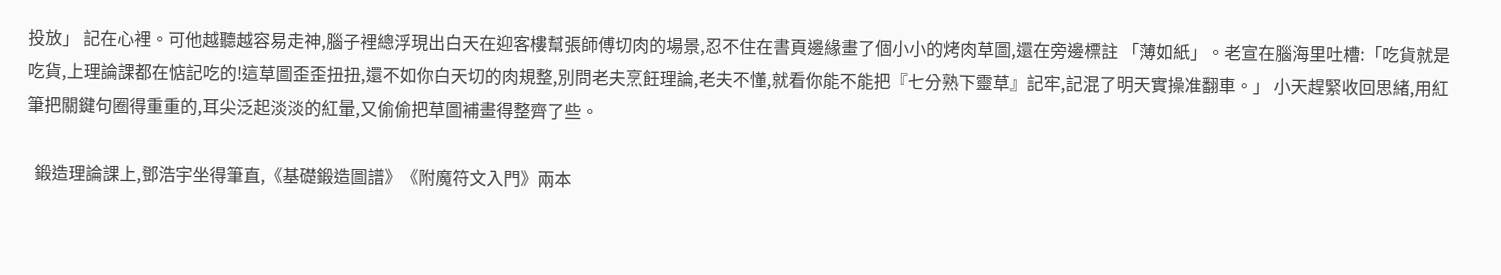投放」 記在心裡。可他越聽越容易走神,腦子裡總浮現出白天在迎客樓幫張師傅切肉的場景,忍不住在書頁邊緣畫了個小小的烤肉草圖,還在旁邊標註 「薄如紙」。老宣在腦海里吐槽:「吃貨就是吃貨,上理論課都在惦記吃的!這草圖歪歪扭扭,還不如你白天切的肉規整,別問老夫烹飪理論,老夫不懂,就看你能不能把『七分熟下靈草』記牢,記混了明天實操准翻車。」 小天趕緊收回思緒,用紅筆把關鍵句圈得重重的,耳尖泛起淡淡的紅暈,又偷偷把草圖補畫得整齊了些。

  鍛造理論課上,鄧浩宇坐得筆直,《基礎鍛造圖譜》《附魔符文入門》兩本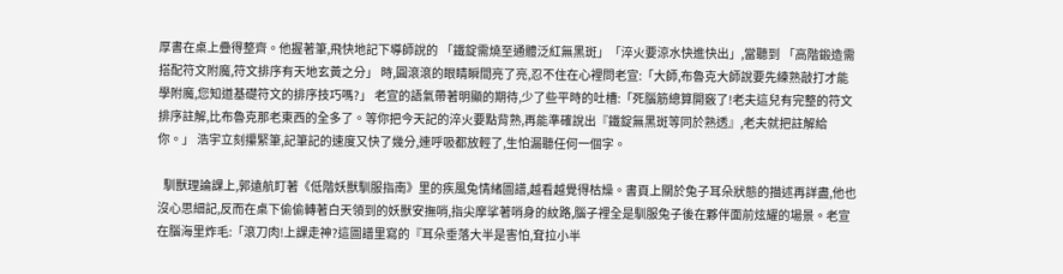厚書在桌上疊得整齊。他握著筆,飛快地記下導師說的 「鐵錠需燒至通體泛紅無黑斑」「淬火要涼水快進快出」,當聽到 「高階鍛造需搭配符文附魔,符文排序有天地玄黃之分」 時,圓滾滾的眼睛瞬間亮了亮,忍不住在心裡問老宣:「大師,布魯克大師說要先練熟敲打才能學附魔,您知道基礎符文的排序技巧嗎?」 老宣的語氣帶著明顯的期待,少了些平時的吐槽:「死腦筋總算開竅了!老夫這兒有完整的符文排序註解,比布魯克那老東西的全多了。等你把今天記的淬火要點背熟,再能準確說出『鐵錠無黑斑等同於熟透』,老夫就把註解給你。」 浩宇立刻攥緊筆,記筆記的速度又快了幾分,連呼吸都放輕了,生怕漏聽任何一個字。

  馴獸理論課上,郭遠航盯著《低階妖獸馴服指南》里的疾風兔情緒圖譜,越看越覺得枯燥。書頁上關於兔子耳朵狀態的描述再詳盡,他也沒心思細記,反而在桌下偷偷轉著白天領到的妖獸安撫哨,指尖摩挲著哨身的紋路,腦子裡全是馴服兔子後在夥伴面前炫耀的場景。老宣在腦海里炸毛:「滾刀肉!上課走神?這圖譜里寫的『耳朵垂落大半是害怕,耷拉小半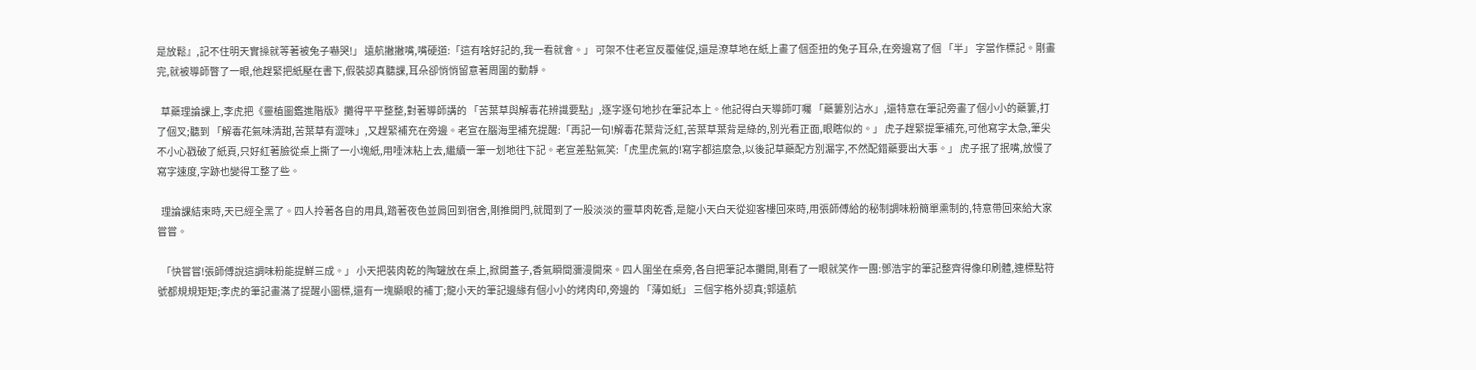是放鬆』,記不住明天實操就等著被兔子嚇哭!」 遠航撇撇嘴,嘴硬道:「這有啥好記的,我一看就會。」 可架不住老宣反覆催促,還是潦草地在紙上畫了個歪扭的兔子耳朵,在旁邊寫了個 「半」 字當作標記。剛畫完,就被導師瞥了一眼,他趕緊把紙壓在書下,假裝認真聽課,耳朵卻悄悄留意著周圍的動靜。

  草藥理論課上,李虎把《靈植圖鑑進階版》攤得平平整整,對著導師講的 「苦葉草與解毒花辨識要點」,逐字逐句地抄在筆記本上。他記得白天導師叮囑 「藥簍別沾水」,還特意在筆記旁畫了個小小的藥簍,打了個叉;聽到 「解毒花氣味清甜,苦葉草有澀味」,又趕緊補充在旁邊。老宣在腦海里補充提醒:「再記一句!解毒花葉背泛紅,苦葉草葉背是綠的,別光看正面,眼瞎似的。」 虎子趕緊提筆補充,可他寫字太急,筆尖不小心戳破了紙頁,只好紅著臉從桌上撕了一小塊紙,用唾沫粘上去,繼續一筆一划地往下記。老宣差點氣笑:「虎里虎氣的!寫字都這麼急,以後記草藥配方別漏字,不然配錯藥要出大事。」 虎子抿了抿嘴,放慢了寫字速度,字跡也變得工整了些。

  理論課結束時,天已經全黑了。四人拎著各自的用具,踏著夜色並肩回到宿舍,剛推開門,就聞到了一股淡淡的靈草肉乾香,是龍小天白天從迎客樓回來時,用張師傅給的秘制調味粉簡單熏制的,特意帶回來給大家嘗嘗。

  「快嘗嘗!張師傅說這調味粉能提鮮三成。」 小天把裝肉乾的陶罐放在桌上,掀開蓋子,香氣瞬間瀰漫開來。四人圍坐在桌旁,各自把筆記本攤開,剛看了一眼就笑作一團:鄧浩宇的筆記整齊得像印刷體,連標點符號都規規矩矩;李虎的筆記畫滿了提醒小圖標,還有一塊顯眼的補丁;龍小天的筆記邊緣有個小小的烤肉印,旁邊的 「薄如紙」 三個字格外認真;郭遠航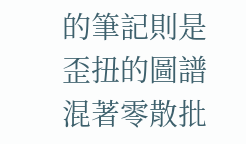的筆記則是歪扭的圖譜混著零散批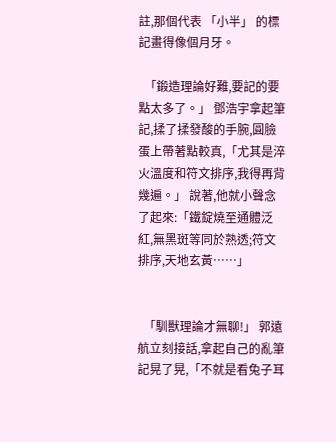註,那個代表 「小半」 的標記畫得像個月牙。

  「鍛造理論好難,要記的要點太多了。」 鄧浩宇拿起筆記,揉了揉發酸的手腕,圓臉蛋上帶著點較真,「尤其是淬火溫度和符文排序,我得再背幾遍。」 說著,他就小聲念了起來:「鐵錠燒至通體泛紅,無黑斑等同於熟透;符文排序,天地玄黃……」


  「馴獸理論才無聊!」 郭遠航立刻接話,拿起自己的亂筆記晃了晃,「不就是看兔子耳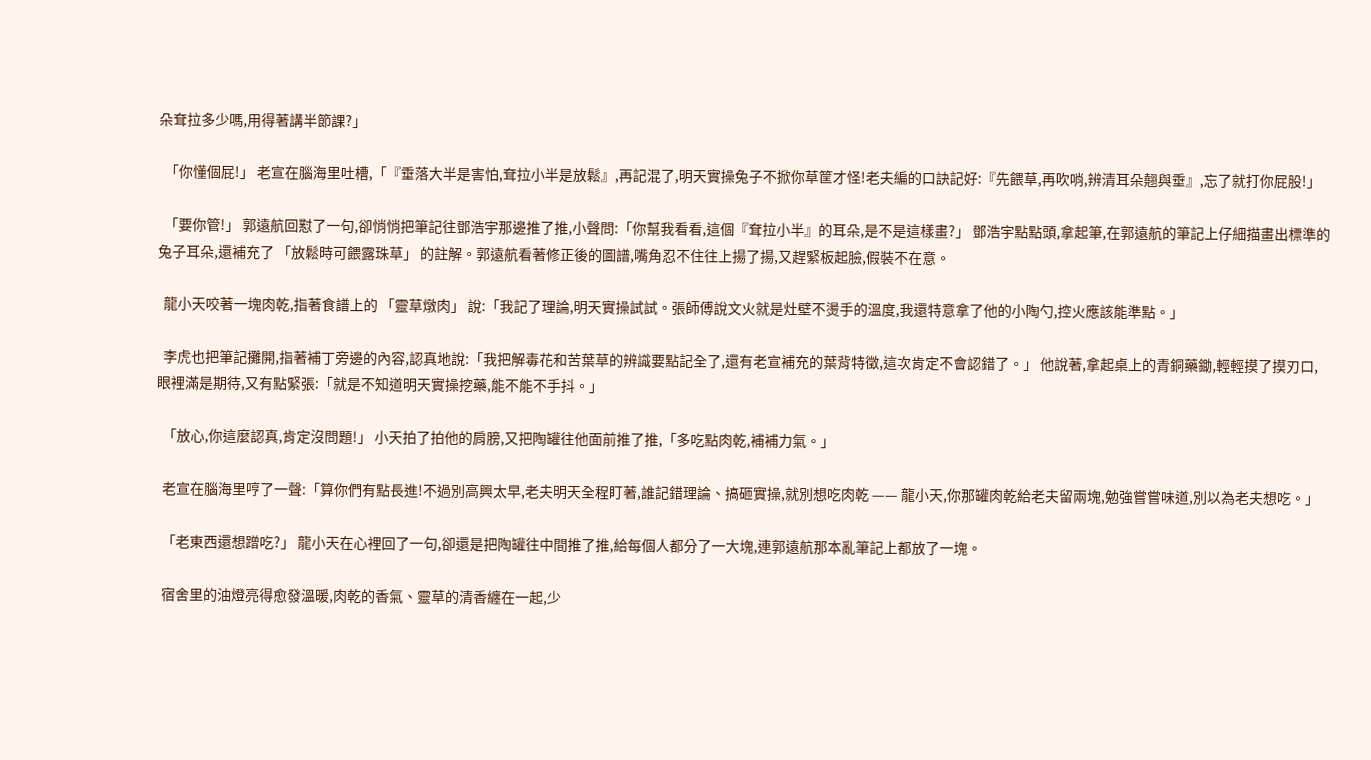朵耷拉多少嗎,用得著講半節課?」

  「你懂個屁!」 老宣在腦海里吐槽,「『垂落大半是害怕,耷拉小半是放鬆』,再記混了,明天實操兔子不掀你草筐才怪!老夫編的口訣記好:『先餵草,再吹哨,辨清耳朵翹與垂』,忘了就打你屁股!」

  「要你管!」 郭遠航回懟了一句,卻悄悄把筆記往鄧浩宇那邊推了推,小聲問:「你幫我看看,這個『耷拉小半』的耳朵,是不是這樣畫?」 鄧浩宇點點頭,拿起筆,在郭遠航的筆記上仔細描畫出標準的兔子耳朵,還補充了 「放鬆時可餵露珠草」 的註解。郭遠航看著修正後的圖譜,嘴角忍不住往上揚了揚,又趕緊板起臉,假裝不在意。

  龍小天咬著一塊肉乾,指著食譜上的 「靈草燉肉」 說:「我記了理論,明天實操試試。張師傅說文火就是灶壁不燙手的溫度,我還特意拿了他的小陶勺,控火應該能準點。」

  李虎也把筆記攤開,指著補丁旁邊的內容,認真地說:「我把解毒花和苦葉草的辨識要點記全了,還有老宣補充的葉背特徵,這次肯定不會認錯了。」 他說著,拿起桌上的青銅藥鋤,輕輕摸了摸刃口,眼裡滿是期待,又有點緊張:「就是不知道明天實操挖藥,能不能不手抖。」

  「放心,你這麼認真,肯定沒問題!」 小天拍了拍他的肩膀,又把陶罐往他面前推了推,「多吃點肉乾,補補力氣。」

  老宣在腦海里哼了一聲:「算你們有點長進!不過別高興太早,老夫明天全程盯著,誰記錯理論、搞砸實操,就別想吃肉乾 —— 龍小天,你那罐肉乾給老夫留兩塊,勉強嘗嘗味道,別以為老夫想吃。」

  「老東西還想蹭吃?」 龍小天在心裡回了一句,卻還是把陶罐往中間推了推,給每個人都分了一大塊,連郭遠航那本亂筆記上都放了一塊。

  宿舍里的油燈亮得愈發溫暖,肉乾的香氣、靈草的清香纏在一起,少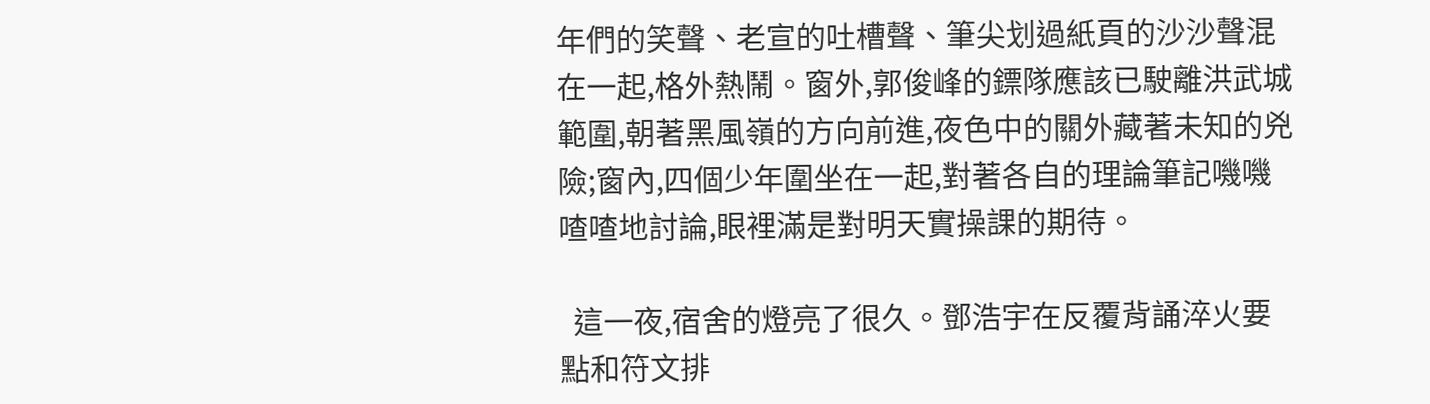年們的笑聲、老宣的吐槽聲、筆尖划過紙頁的沙沙聲混在一起,格外熱鬧。窗外,郭俊峰的鏢隊應該已駛離洪武城範圍,朝著黑風嶺的方向前進,夜色中的關外藏著未知的兇險;窗內,四個少年圍坐在一起,對著各自的理論筆記嘰嘰喳喳地討論,眼裡滿是對明天實操課的期待。

  這一夜,宿舍的燈亮了很久。鄧浩宇在反覆背誦淬火要點和符文排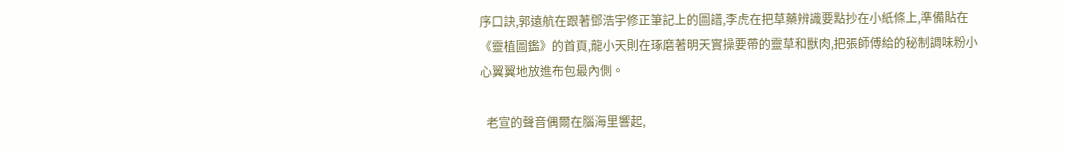序口訣,郭遠航在跟著鄧浩宇修正筆記上的圖譜,李虎在把草藥辨識要點抄在小紙條上,準備貼在《靈植圖鑑》的首頁,龍小天則在琢磨著明天實操要帶的靈草和獸肉,把張師傅給的秘制調味粉小心翼翼地放進布包最內側。

  老宣的聲音偶爾在腦海里響起,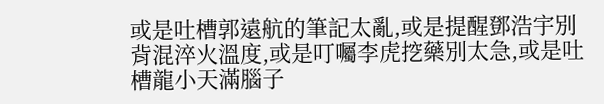或是吐槽郭遠航的筆記太亂,或是提醒鄧浩宇別背混淬火溫度,或是叮囑李虎挖藥別太急,或是吐槽龍小天滿腦子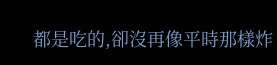都是吃的,卻沒再像平時那樣炸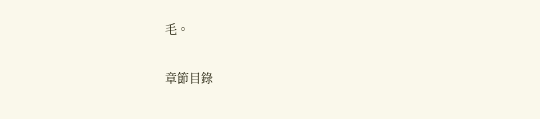毛。

章節目錄